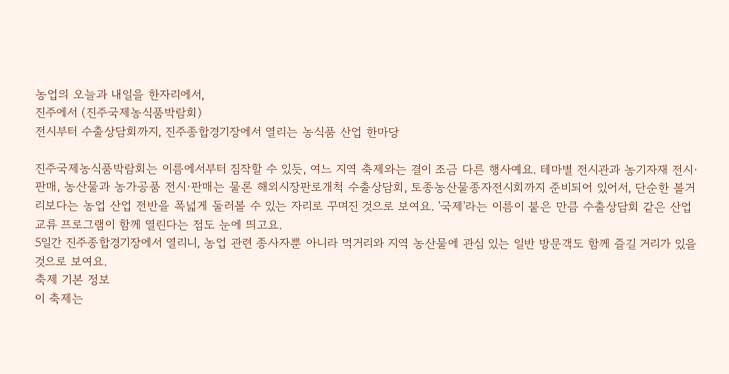농업의 오늘과 내일을 한자리에서,
진주에서 (진주국제농식품박람회)
전시부터 수출상담회까지, 진주종합경기장에서 열리는 농식품 산업 한마당

진주국제농식품박람회는 이름에서부터 짐작할 수 있듯, 여느 지역 축제와는 결이 조금 다른 행사예요. 테마별 전시관과 농기자재 전시·판매, 농산물과 농가공품 전시·판매는 물론 해외시장판로개척 수출상담회, 토종농산물종자전시회까지 준비되어 있어서, 단순한 볼거리보다는 농업 산업 전반을 폭넓게 둘러볼 수 있는 자리로 꾸며진 것으로 보여요. '국제'라는 이름이 붙은 만큼 수출상담회 같은 산업 교류 프로그램이 함께 열린다는 점도 눈에 띄고요.
5일간 진주종합경기장에서 열리니, 농업 관련 종사자뿐 아니라 먹거리와 지역 농산물에 관심 있는 일반 방문객도 함께 즐길 거리가 있을 것으로 보여요.
축제 기본 정보
이 축제는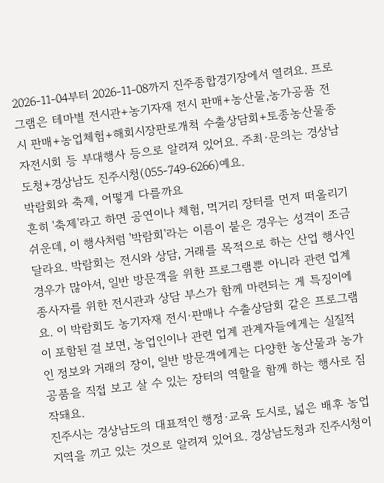2026-11-04부터 2026-11-08까지 진주종합경기장에서 열려요. 프로그램은 테마별 전시관+농기자재 전시 판매+농산물,농가공품 전시 판매+농업체험+해회시장판로개척 수출상담회+토종농산물종자전시회 등 부대행사 등으로 알려져 있어요. 주최·문의는 경상남도청+경상남도 진주시청(055-749-6266)예요.
박람회와 축제, 어떻게 다를까요
흔히 '축제'라고 하면 공연이나 체험, 먹거리 장터를 먼저 떠올리기 쉬운데, 이 행사처럼 '박람회'라는 이름이 붙은 경우는 성격이 조금 달라요. 박람회는 전시와 상담, 거래를 목적으로 하는 산업 행사인 경우가 많아서, 일반 방문객을 위한 프로그램뿐 아니라 관련 업계 종사자를 위한 전시관과 상담 부스가 함께 마련되는 게 특징이에요. 이 박람회도 농기자재 전시·판매나 수출상담회 같은 프로그램이 포함된 걸 보면, 농업인이나 관련 업계 관계자들에게는 실질적인 정보와 거래의 장이, 일반 방문객에게는 다양한 농산물과 농가공품을 직접 보고 살 수 있는 장터의 역할을 함께 하는 행사로 짐작돼요.
진주시는 경상남도의 대표적인 행정·교육 도시로, 넓은 배후 농업 지역을 끼고 있는 것으로 알려져 있어요. 경상남도청과 진주시청이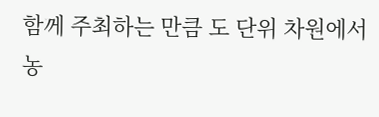함께 주최하는 만큼 도 단위 차원에서 농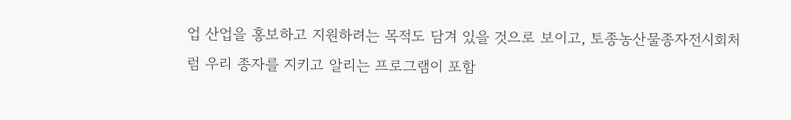업 산업을 홍보하고 지원하려는 목적도 담겨 있을 것으로 보이고, 토종농산물종자전시회처럼 우리 종자를 지키고 알리는 프로그램이 포함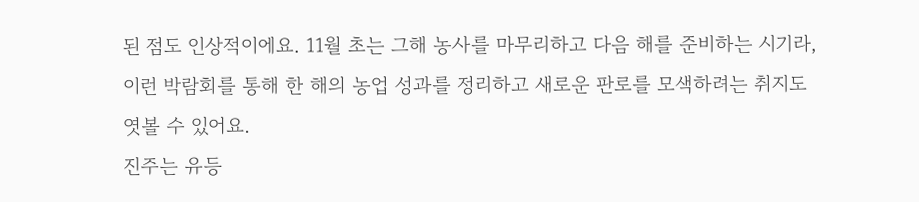된 점도 인상적이에요. 11월 초는 그해 농사를 마무리하고 다음 해를 준비하는 시기라, 이런 박람회를 통해 한 해의 농업 성과를 정리하고 새로운 판로를 모색하려는 취지도 엿볼 수 있어요.
진주는 유등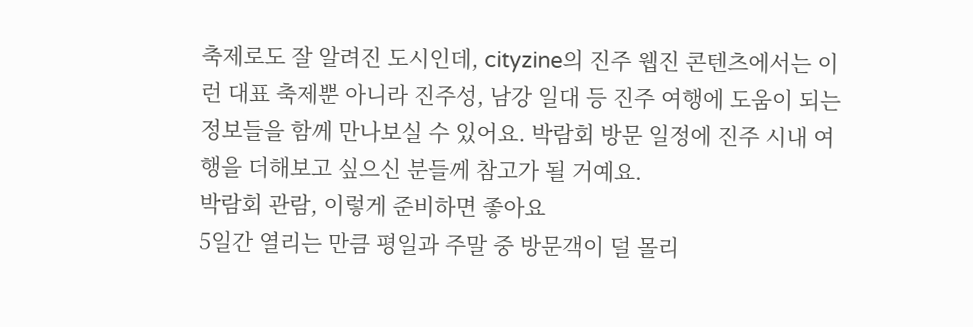축제로도 잘 알려진 도시인데, cityzine의 진주 웹진 콘텐츠에서는 이런 대표 축제뿐 아니라 진주성, 남강 일대 등 진주 여행에 도움이 되는 정보들을 함께 만나보실 수 있어요. 박람회 방문 일정에 진주 시내 여행을 더해보고 싶으신 분들께 참고가 될 거예요.
박람회 관람, 이렇게 준비하면 좋아요
5일간 열리는 만큼 평일과 주말 중 방문객이 덜 몰리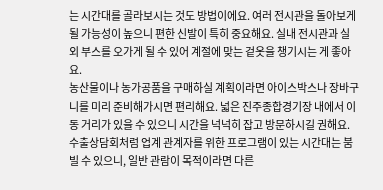는 시간대를 골라보시는 것도 방법이에요. 여러 전시관을 돌아보게 될 가능성이 높으니 편한 신발이 특히 중요해요. 실내 전시관과 실외 부스를 오가게 될 수 있어 계절에 맞는 겉옷을 챙기시는 게 좋아요.
농산물이나 농가공품을 구매하실 계획이라면 아이스박스나 장바구니를 미리 준비해가시면 편리해요. 넓은 진주종합경기장 내에서 이동 거리가 있을 수 있으니 시간을 넉넉히 잡고 방문하시길 권해요. 수출상담회처럼 업계 관계자를 위한 프로그램이 있는 시간대는 붐빌 수 있으니, 일반 관람이 목적이라면 다른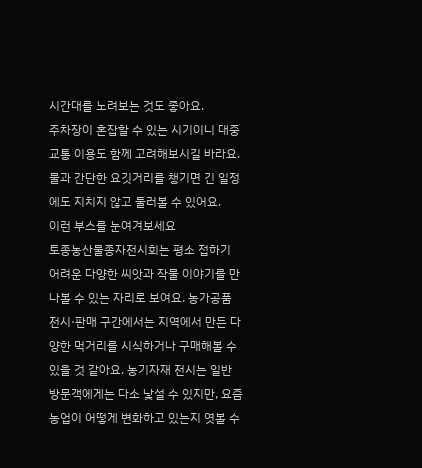시간대를 노려보는 것도 좋아요.
주차장이 혼잡할 수 있는 시기이니 대중교통 이용도 함께 고려해보시길 바라요. 물과 간단한 요깃거리를 챙기면 긴 일정에도 지치지 않고 둘러볼 수 있어요.
이런 부스를 눈여겨보세요
토종농산물종자전시회는 평소 접하기 어려운 다양한 씨앗과 작물 이야기를 만나볼 수 있는 자리로 보여요. 농가공품 전시·판매 구간에서는 지역에서 만든 다양한 먹거리를 시식하거나 구매해볼 수 있을 것 같아요. 농기자재 전시는 일반 방문객에게는 다소 낯설 수 있지만, 요즘 농업이 어떻게 변화하고 있는지 엿볼 수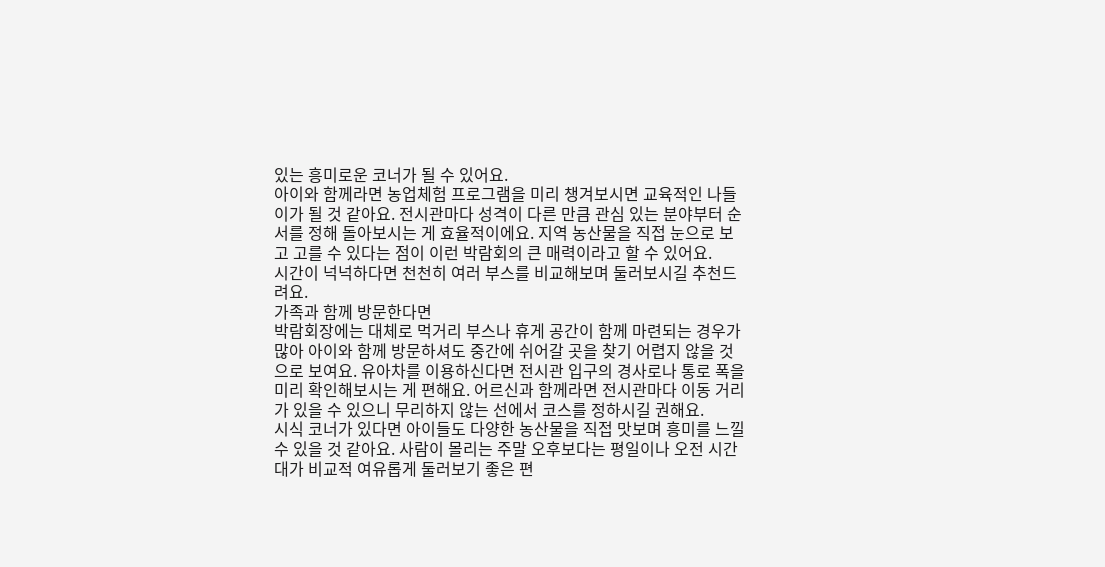있는 흥미로운 코너가 될 수 있어요.
아이와 함께라면 농업체험 프로그램을 미리 챙겨보시면 교육적인 나들이가 될 것 같아요. 전시관마다 성격이 다른 만큼 관심 있는 분야부터 순서를 정해 돌아보시는 게 효율적이에요. 지역 농산물을 직접 눈으로 보고 고를 수 있다는 점이 이런 박람회의 큰 매력이라고 할 수 있어요.
시간이 넉넉하다면 천천히 여러 부스를 비교해보며 둘러보시길 추천드려요.
가족과 함께 방문한다면
박람회장에는 대체로 먹거리 부스나 휴게 공간이 함께 마련되는 경우가 많아 아이와 함께 방문하셔도 중간에 쉬어갈 곳을 찾기 어렵지 않을 것으로 보여요. 유아차를 이용하신다면 전시관 입구의 경사로나 통로 폭을 미리 확인해보시는 게 편해요. 어르신과 함께라면 전시관마다 이동 거리가 있을 수 있으니 무리하지 않는 선에서 코스를 정하시길 권해요.
시식 코너가 있다면 아이들도 다양한 농산물을 직접 맛보며 흥미를 느낄 수 있을 것 같아요. 사람이 몰리는 주말 오후보다는 평일이나 오전 시간대가 비교적 여유롭게 둘러보기 좋은 편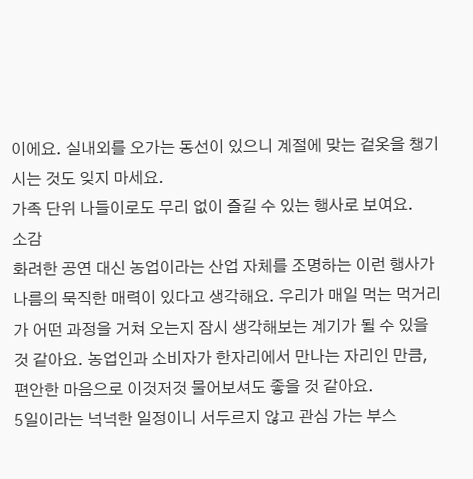이에요. 실내외를 오가는 동선이 있으니 계절에 맞는 겉옷을 챙기시는 것도 잊지 마세요.
가족 단위 나들이로도 무리 없이 즐길 수 있는 행사로 보여요.
소감
화려한 공연 대신 농업이라는 산업 자체를 조명하는 이런 행사가 나름의 묵직한 매력이 있다고 생각해요. 우리가 매일 먹는 먹거리가 어떤 과정을 거쳐 오는지 잠시 생각해보는 계기가 될 수 있을 것 같아요. 농업인과 소비자가 한자리에서 만나는 자리인 만큼, 편안한 마음으로 이것저것 물어보셔도 좋을 것 같아요.
5일이라는 넉넉한 일정이니 서두르지 않고 관심 가는 부스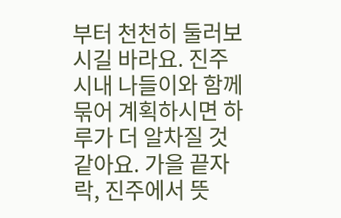부터 천천히 둘러보시길 바라요. 진주 시내 나들이와 함께 묶어 계획하시면 하루가 더 알차질 것 같아요. 가을 끝자락, 진주에서 뜻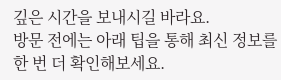깊은 시간을 보내시길 바라요.
방문 전에는 아래 팁을 통해 최신 정보를 한 번 더 확인해보세요.